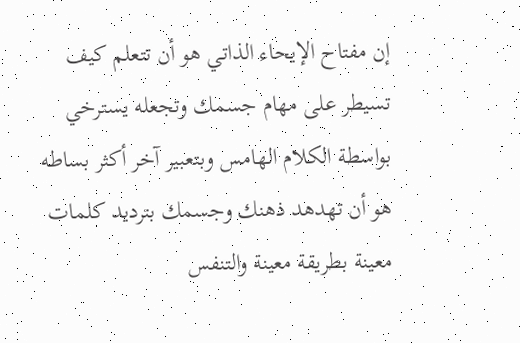إن مفتاح الإيحاء الذاتي هو أن تتعلم كيف تسيطر على مهام جسمك وتجعله يسترخي بواسطة الكلام الهامس وبتعبير آخر أكثر بساطه هو أن تهدهد ذهنك وجسمك بترديد كلمات معينة بطريقة معينة والتنفس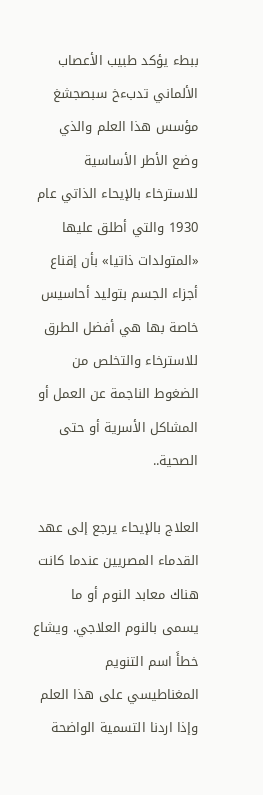ببطء يؤكد طبيب الأعصاب الألماني تدبءخ سبصجشغ مؤسس هذا العلم والذي وضع الأطر الأساسية للاسترخاء بالإيحاء الذاتي عام 1930 والتي أطلق عليها «المتولدات ذاتيا» بأن إقناع أجزاء الجسم بتوليد أحاسيس خاصة بها هي أفضل الطرق للاسترخاء والتخلص من الضغوط الناجمة عن العمل أو المشاكل الأسرية أو حتى الصحية..

العلاج بالإيحاء يرجع إلى عهد القدماء المصريين عندما كانت هناك معابد النوم أو ما يسمى بالنوم العلاجي. ويشاع خطأَ اسم التنويم المغناطيسي على هذا العلم وإذا اردنا التسمية الواضحة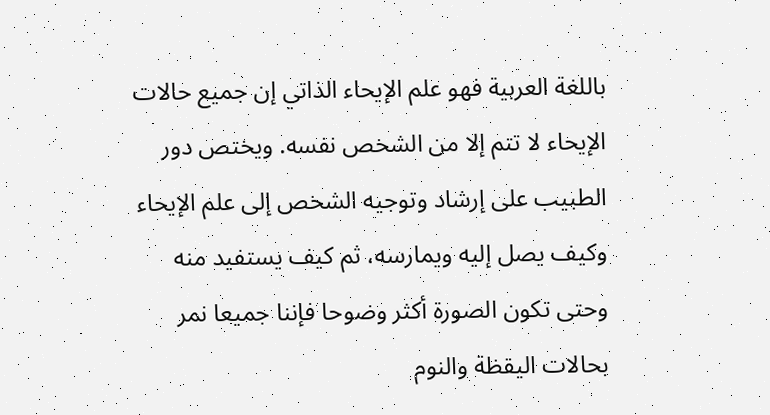باللغة العربية فهو علم الإيحاء الذاتي إن جميع حالات الإيحاء لا تتم إلا من الشخص نفسه. ويختص دور الطبيب على إرشاد وتوجيه الشخص إلى علم الإيحاء وكيف يصل إليه ويمارسه، ثم كيف يستفيد منه وحتى تكون الصورة أكثر وضوحا فإننا جميعا نمر بحالات اليقظة والنوم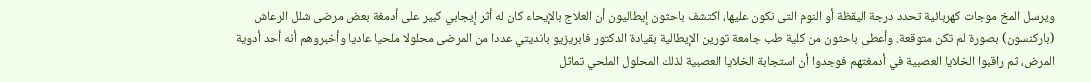ويرسل المخ موجات كهربائية تحدد درجة اليقظة أو النوم التى نكون عليها، اكتشف باحثون إيطاليون أن العلاج بالإيحاء كان له أثر إيجابي كبير على أدمغة بعض مرضى شلل الرعاش (باركنسون) بصورة لم تكن متوقعة. وأعطى باحثون من كلية طب جامعة تورين الإيطالية بقيادة الدكتور فابريزيو بانديتي عددا من المرضى محلولا ملحيا عاديا وأخبروهم أنه أحد أدوية المرض، ثم راقبوا الخلايا العصبية في أدمغتهم فوجدوا أن استجابة الخلايا العصبية لذلك المحلول الملحي تماثل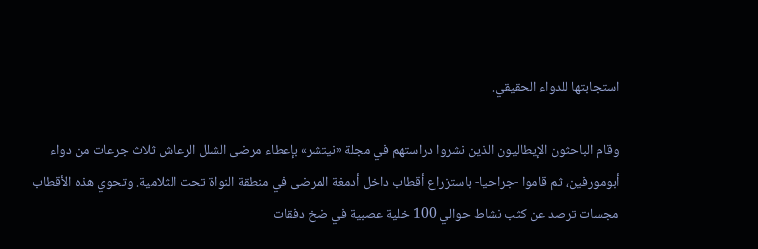استجابتها للدواء الحقيقي.

وقام الباحثون الإيطاليون الذين نشروا دراستهم في مجلة «نيتشر» بإعطاء مرضى الشلل الرعاش ثلاث جرعات من دواء أبومورفين، ثم قاموا -جراحيا- باستزراع أقطاب داخل أدمغة المرضى في منطقة النواة تحت الثلامية. وتحوي هذه الأقطاب مجسات ترصد عن كثب نشاط حوالي 100 خلية عصبية في ضخ دفقات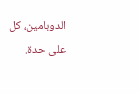الدوبامين، كل على حدة.